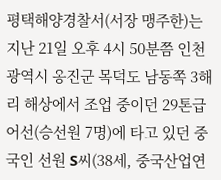평택해양경찰서(서장 맹주한)는 지난 21일 오후 4시 50분쯤 인천광역시 옹진군 목덕도 남동쪽 3해리 해상에서 조업 중이던 29톤급 어선(승선원 7명)에 타고 있던 중국인 선원 S씨(38세, 중국산업연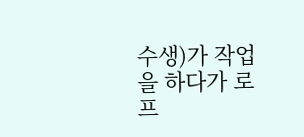수생)가 작업을 하다가 로프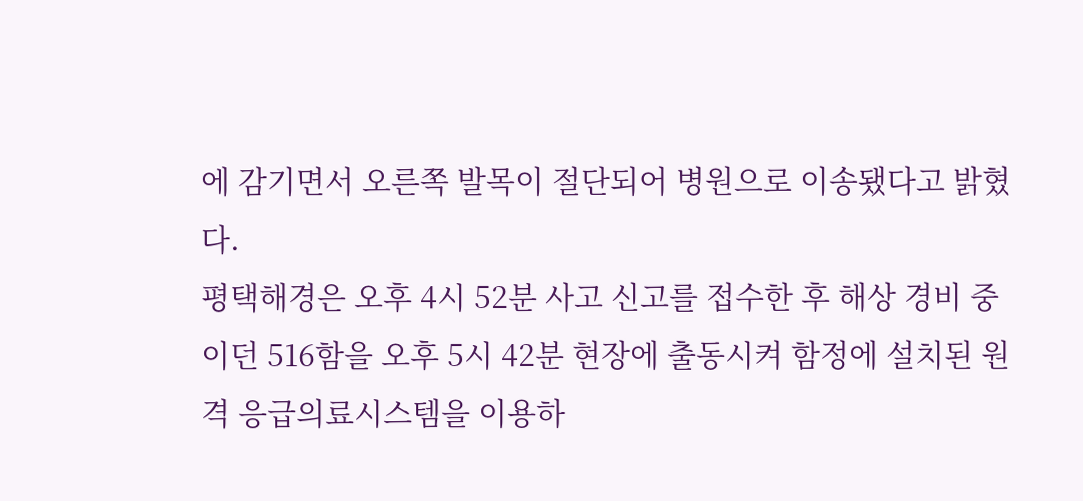에 감기면서 오른쪽 발목이 절단되어 병원으로 이송됐다고 밝혔다.
평택해경은 오후 4시 52분 사고 신고를 접수한 후 해상 경비 중이던 516함을 오후 5시 42분 현장에 출동시켜 함정에 설치된 원격 응급의료시스템을 이용하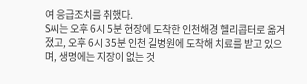여 응급조치를 취했다.
S씨는 오후 6시 5분 현장에 도착한 인천해경 헬리콥터로 옮겨졌고, 오후 6시 35분 인천 길병원에 도착해 치료를 받고 있으며, 생명에는 지장이 없는 것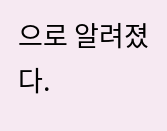으로 알려졌다.